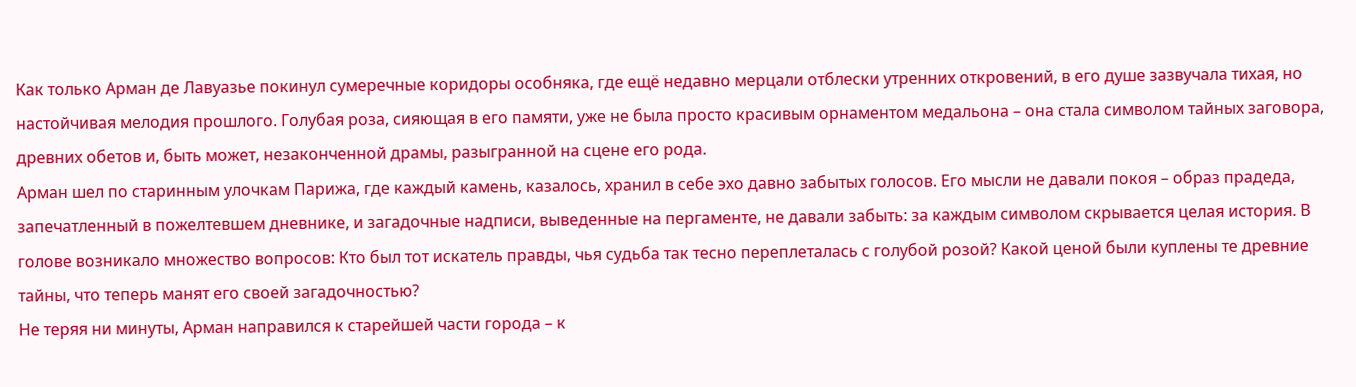Как только Арман де Лавуазье покинул сумеречные коридоры особняка, где ещё недавно мерцали отблески утренних откровений, в его душе зазвучала тихая, но настойчивая мелодия прошлого. Голубая роза, сияющая в его памяти, уже не была просто красивым орнаментом медальона – она стала символом тайных заговора, древних обетов и, быть может, незаконченной драмы, разыгранной на сцене его рода.
Арман шел по старинным улочкам Парижа, где каждый камень, казалось, хранил в себе эхо давно забытых голосов. Его мысли не давали покоя – образ прадеда, запечатленный в пожелтевшем дневнике, и загадочные надписи, выведенные на пергаменте, не давали забыть: за каждым символом скрывается целая история. В голове возникало множество вопросов: Кто был тот искатель правды, чья судьба так тесно переплеталась с голубой розой? Какой ценой были куплены те древние тайны, что теперь манят его своей загадочностью?
Не теряя ни минуты, Арман направился к старейшей части города – к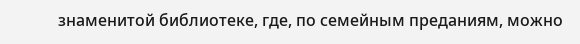знаменитой библиотеке, где, по семейным преданиям, можно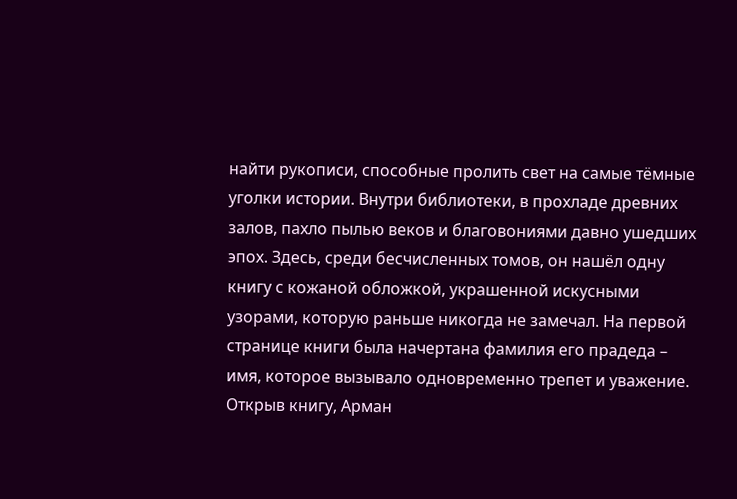найти рукописи, способные пролить свет на самые тёмные уголки истории. Внутри библиотеки, в прохладе древних залов, пахло пылью веков и благовониями давно ушедших эпох. Здесь, среди бесчисленных томов, он нашёл одну книгу с кожаной обложкой, украшенной искусными узорами, которую раньше никогда не замечал. На первой странице книги была начертана фамилия его прадеда – имя, которое вызывало одновременно трепет и уважение.
Открыв книгу, Арман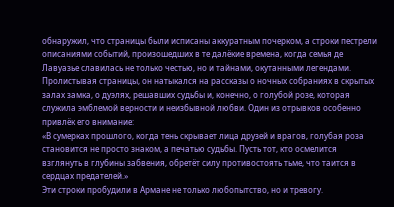обнаружил, что страницы были исписаны аккуратным почерком, а строки пестрели описаниями событий, произошедших в те далёкие времена, когда семья де Лавуазье славилась не только честью, но и тайнами, окутанными легендами. Пролистывая страницы, он натыкался на рассказы о ночных собраниях в скрытых залах замка, о дуэлях, решавших судьбы и, конечно, о голубой розе, которая служила эмблемой верности и неизбывной любви. Один из отрывков особенно привлёк его внимание:
«В сумерках прошлого, когда тень скрывает лица друзей и врагов, голубая роза становится не просто знаком, а печатью судьбы. Пусть тот, кто осмелится взглянуть в глубины забвения, обретёт силу противостоять тьме, что таится в сердцах предателей.»
Эти строки пробудили в Армане не только любопытство, но и тревогу.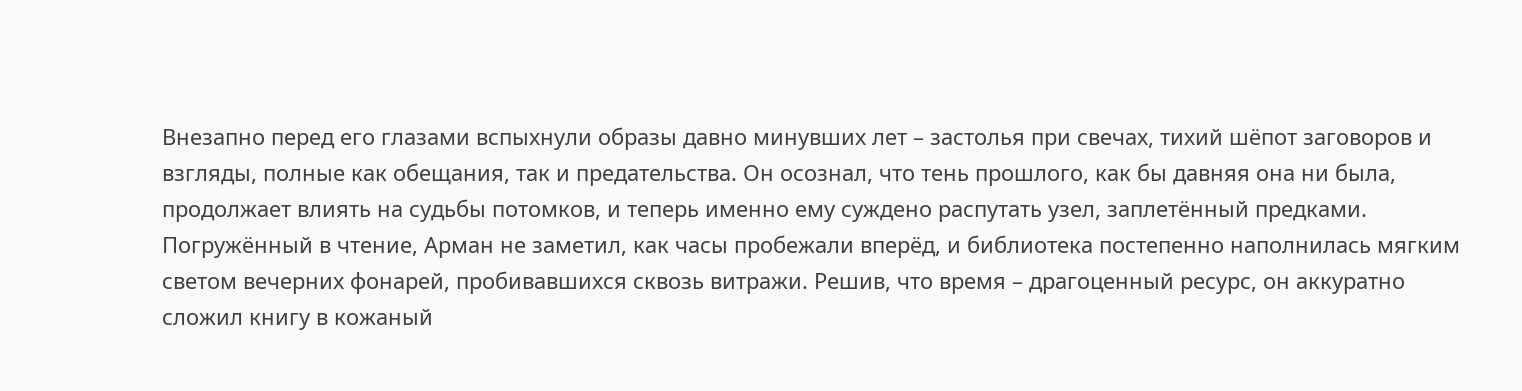Внезапно перед его глазами вспыхнули образы давно минувших лет – застолья при свечах, тихий шёпот заговоров и взгляды, полные как обещания, так и предательства. Он осознал, что тень прошлого, как бы давняя она ни была, продолжает влиять на судьбы потомков, и теперь именно ему суждено распутать узел, заплетённый предками.
Погружённый в чтение, Арман не заметил, как часы пробежали вперёд, и библиотека постепенно наполнилась мягким светом вечерних фонарей, пробивавшихся сквозь витражи. Решив, что время – драгоценный ресурс, он аккуратно сложил книгу в кожаный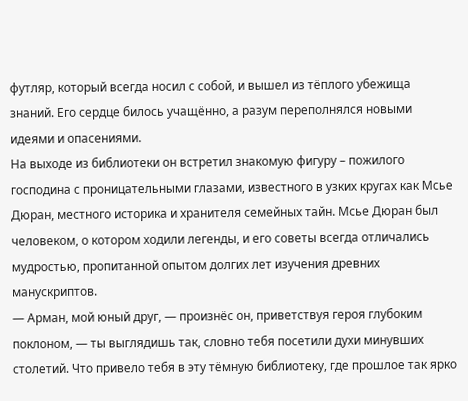футляр, который всегда носил с собой, и вышел из тёплого убежища знаний. Его сердце билось учащённо, а разум переполнялся новыми идеями и опасениями.
На выходе из библиотеки он встретил знакомую фигуру – пожилого господина с проницательными глазами, известного в узких кругах как Мсье Дюран, местного историка и хранителя семейных тайн. Мсье Дюран был человеком, о котором ходили легенды, и его советы всегда отличались мудростью, пропитанной опытом долгих лет изучения древних манускриптов.
— Арман, мой юный друг, — произнёс он, приветствуя героя глубоким поклоном, — ты выглядишь так, словно тебя посетили духи минувших столетий. Что привело тебя в эту тёмную библиотеку, где прошлое так ярко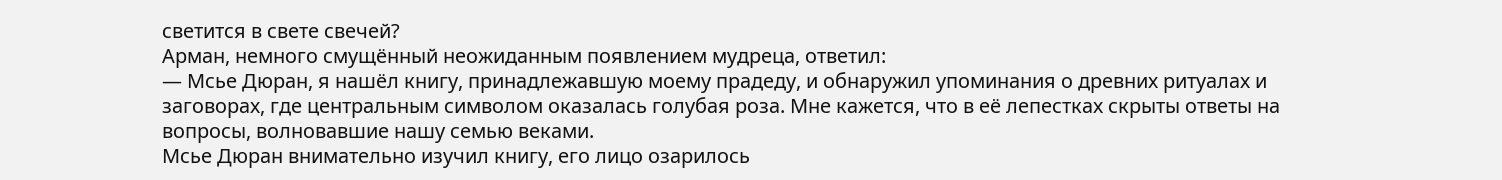светится в свете свечей?
Арман, немного смущённый неожиданным появлением мудреца, ответил:
— Мсье Дюран, я нашёл книгу, принадлежавшую моему прадеду, и обнаружил упоминания о древних ритуалах и заговорах, где центральным символом оказалась голубая роза. Мне кажется, что в её лепестках скрыты ответы на вопросы, волновавшие нашу семью веками.
Мсье Дюран внимательно изучил книгу, его лицо озарилось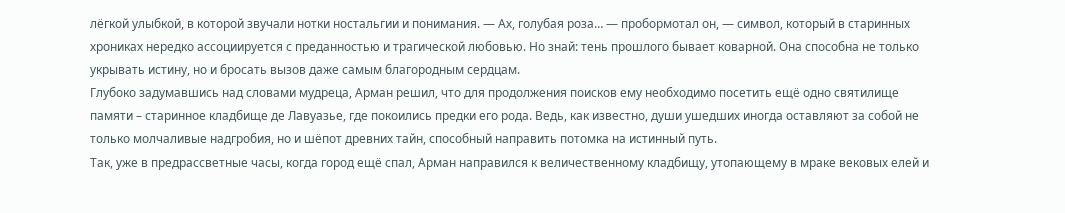лёгкой улыбкой, в которой звучали нотки ностальгии и понимания. — Ах, голубая роза… — пробормотал он, — символ, который в старинных хрониках нередко ассоциируется с преданностью и трагической любовью. Но знай: тень прошлого бывает коварной. Она способна не только укрывать истину, но и бросать вызов даже самым благородным сердцам.
Глубоко задумавшись над словами мудреца, Арман решил, что для продолжения поисков ему необходимо посетить ещё одно святилище памяти – старинное кладбище де Лавуазье, где покоились предки его рода. Ведь, как известно, души ушедших иногда оставляют за собой не только молчаливые надгробия, но и шёпот древних тайн, способный направить потомка на истинный путь.
Так, уже в предрассветные часы, когда город ещё спал, Арман направился к величественному кладбищу, утопающему в мраке вековых елей и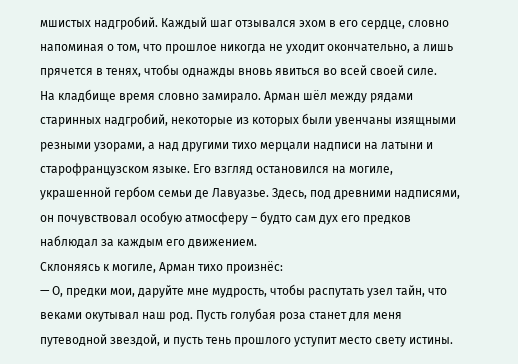мшистых надгробий. Каждый шаг отзывался эхом в его сердце, словно напоминая о том, что прошлое никогда не уходит окончательно, а лишь прячется в тенях, чтобы однажды вновь явиться во всей своей силе.
На кладбище время словно замирало. Арман шёл между рядами старинных надгробий, некоторые из которых были увенчаны изящными резными узорами, а над другими тихо мерцали надписи на латыни и старофранцузском языке. Его взгляд остановился на могиле, украшенной гербом семьи де Лавуазье. Здесь, под древними надписями, он почувствовал особую атмосферу – будто сам дух его предков наблюдал за каждым его движением.
Склоняясь к могиле, Арман тихо произнёс:
— О, предки мои, даруйте мне мудрость, чтобы распутать узел тайн, что веками окутывал наш род. Пусть голубая роза станет для меня путеводной звездой, и пусть тень прошлого уступит место свету истины.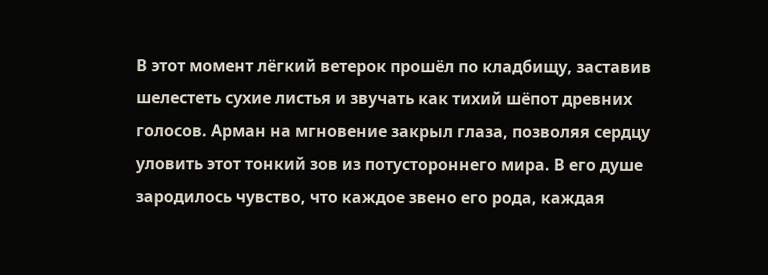В этот момент лёгкий ветерок прошёл по кладбищу, заставив шелестеть сухие листья и звучать как тихий шёпот древних голосов. Арман на мгновение закрыл глаза, позволяя сердцу уловить этот тонкий зов из потустороннего мира. В его душе зародилось чувство, что каждое звено его рода, каждая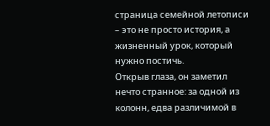страница семейной летописи – это не просто история, а жизненный урок, который нужно постичь.
Открыв глаза, он заметил нечто странное: за одной из колонн, едва различимой в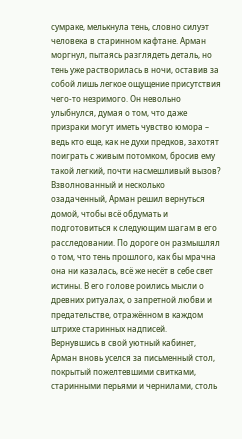сумраке, мелькнула тень, словно силуэт человека в старинном кафтане. Арман моргнул, пытаясь разглядеть деталь, но тень уже растворилась в ночи, оставив за собой лишь легкое ощущение присутствия чего-то незримого. Он невольно улыбнулся, думая о том, что даже призраки могут иметь чувство юмора – ведь кто еще, как не духи предков, захотят поиграть с живым потомком, бросив ему такой легкий, почти насмешливый вызов?
Взволнованный и несколько озадаченный, Арман решил вернуться домой, чтобы всё обдумать и подготовиться к следующим шагам в его расследовании. По дороге он размышлял о том, что тень прошлого, как бы мрачна она ни казалась, всё же несёт в себе свет истины. В его голове роились мысли о древних ритуалах, о запретной любви и предательстве, отражённом в каждом штрихе старинных надписей.
Вернувшись в свой уютный кабинет, Арман вновь уселся за письменный стол, покрытый пожелтевшими свитками, старинными перьями и чернилами, столь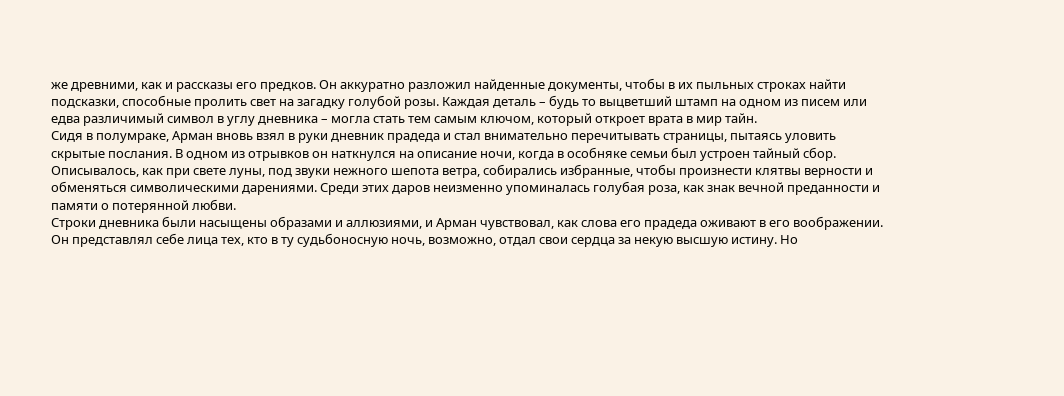же древними, как и рассказы его предков. Он аккуратно разложил найденные документы, чтобы в их пыльных строках найти подсказки, способные пролить свет на загадку голубой розы. Каждая деталь – будь то выцветший штамп на одном из писем или едва различимый символ в углу дневника – могла стать тем самым ключом, который откроет врата в мир тайн.
Сидя в полумраке, Арман вновь взял в руки дневник прадеда и стал внимательно перечитывать страницы, пытаясь уловить скрытые послания. В одном из отрывков он наткнулся на описание ночи, когда в особняке семьи был устроен тайный сбор. Описывалось, как при свете луны, под звуки нежного шепота ветра, собирались избранные, чтобы произнести клятвы верности и обменяться символическими дарениями. Среди этих даров неизменно упоминалась голубая роза, как знак вечной преданности и памяти о потерянной любви.
Строки дневника были насыщены образами и аллюзиями, и Арман чувствовал, как слова его прадеда оживают в его воображении. Он представлял себе лица тех, кто в ту судьбоносную ночь, возможно, отдал свои сердца за некую высшую истину. Но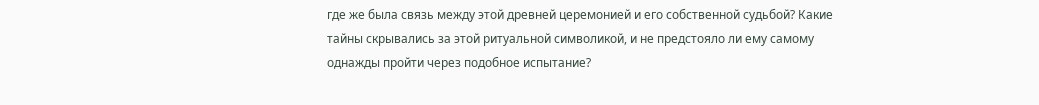где же была связь между этой древней церемонией и его собственной судьбой? Какие тайны скрывались за этой ритуальной символикой, и не предстояло ли ему самому однажды пройти через подобное испытание?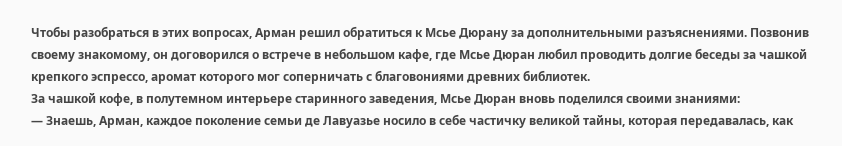Чтобы разобраться в этих вопросах, Арман решил обратиться к Мсье Дюрану за дополнительными разъяснениями. Позвонив своему знакомому, он договорился о встрече в небольшом кафе, где Мсье Дюран любил проводить долгие беседы за чашкой крепкого эспрессо, аромат которого мог соперничать с благовониями древних библиотек.
За чашкой кофе, в полутемном интерьере старинного заведения, Мсье Дюран вновь поделился своими знаниями:
— Знаешь, Арман, каждое поколение семьи де Лавуазье носило в себе частичку великой тайны, которая передавалась, как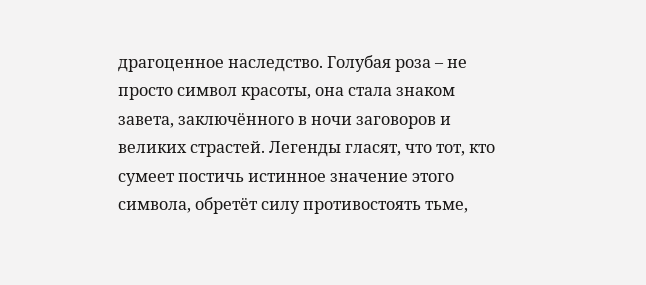драгоценное наследство. Голубая роза – не просто символ красоты, она стала знаком завета, заключённого в ночи заговоров и великих страстей. Легенды гласят, что тот, кто сумеет постичь истинное значение этого символа, обретёт силу противостоять тьме,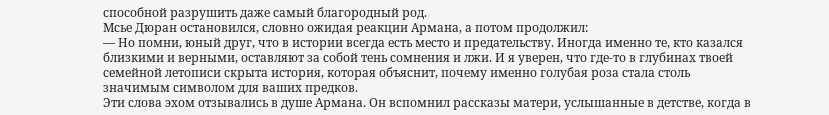способной разрушить даже самый благородный род.
Мсье Дюран остановился, словно ожидая реакции Армана, а потом продолжил:
— Но помни, юный друг, что в истории всегда есть место и предательству. Иногда именно те, кто казался близкими и верными, оставляют за собой тень сомнения и лжи. И я уверен, что где-то в глубинах твоей семейной летописи скрыта история, которая объяснит, почему именно голубая роза стала столь значимым символом для ваших предков.
Эти слова эхом отзывались в душе Армана. Он вспомнил рассказы матери, услышанные в детстве, когда в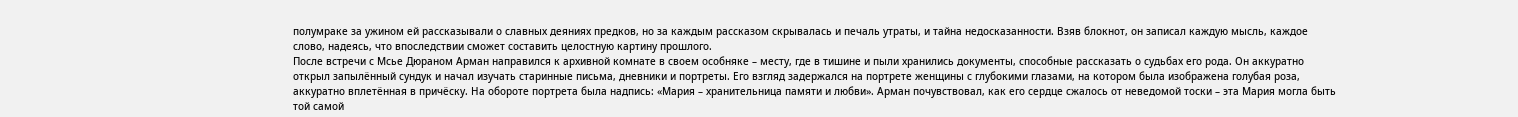полумраке за ужином ей рассказывали о славных деяниях предков, но за каждым рассказом скрывалась и печаль утраты, и тайна недосказанности. Взяв блокнот, он записал каждую мысль, каждое слово, надеясь, что впоследствии сможет составить целостную картину прошлого.
После встречи с Мсье Дюраном Арман направился к архивной комнате в своем особняке – месту, где в тишине и пыли хранились документы, способные рассказать о судьбах его рода. Он аккуратно открыл запылённый сундук и начал изучать старинные письма, дневники и портреты. Его взгляд задержался на портрете женщины с глубокими глазами, на котором была изображена голубая роза, аккуратно вплетённая в причёску. На обороте портрета была надпись: «Мария – хранительница памяти и любви». Арман почувствовал, как его сердце сжалось от неведомой тоски – эта Мария могла быть той самой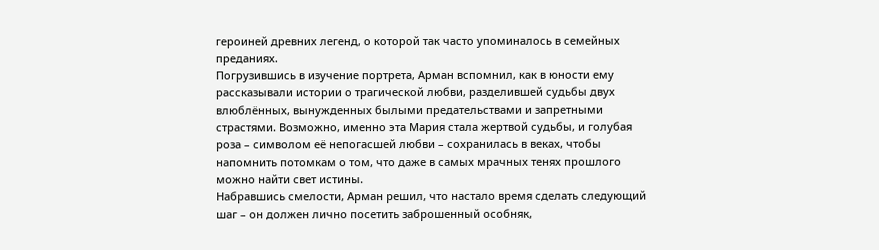героиней древних легенд, о которой так часто упоминалось в семейных преданиях.
Погрузившись в изучение портрета, Арман вспомнил, как в юности ему рассказывали истории о трагической любви, разделившей судьбы двух влюблённых, вынужденных былыми предательствами и запретными страстями. Возможно, именно эта Мария стала жертвой судьбы, и голубая роза – символом её непогасшей любви – сохранилась в веках, чтобы напомнить потомкам о том, что даже в самых мрачных тенях прошлого можно найти свет истины.
Набравшись смелости, Арман решил, что настало время сделать следующий шаг – он должен лично посетить заброшенный особняк,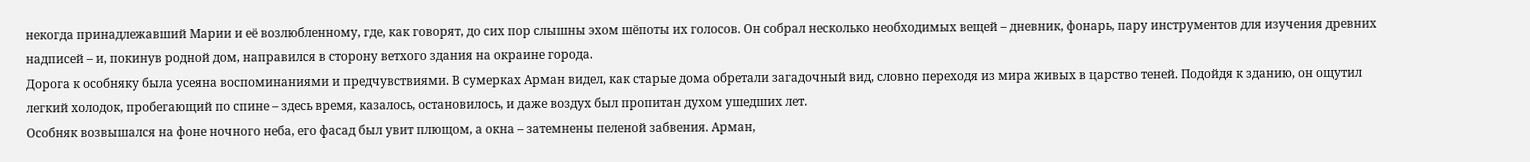некогда принадлежавший Марии и её возлюбленному, где, как говорят, до сих пор слышны эхом шёпоты их голосов. Он собрал несколько необходимых вещей – дневник, фонарь, пару инструментов для изучения древних надписей – и, покинув родной дом, направился в сторону ветхого здания на окраине города.
Дорога к особняку была усеяна воспоминаниями и предчувствиями. В сумерках Арман видел, как старые дома обретали загадочный вид, словно переходя из мира живых в царство теней. Подойдя к зданию, он ощутил легкий холодок, пробегающий по спине – здесь время, казалось, остановилось, и даже воздух был пропитан духом ушедших лет.
Особняк возвышался на фоне ночного неба, его фасад был увит плющом, а окна – затемнены пеленой забвения. Арман,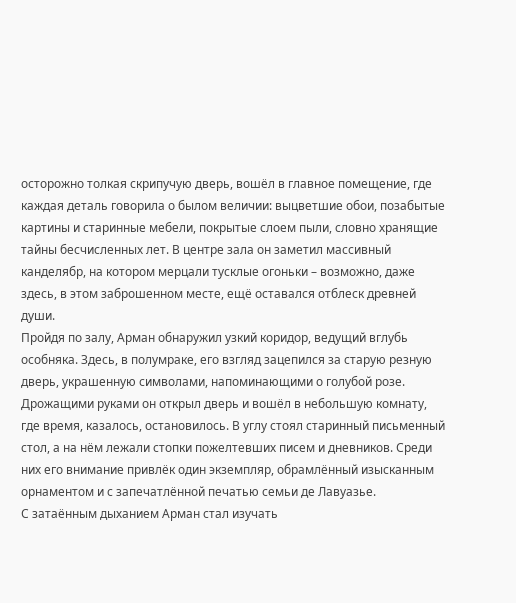осторожно толкая скрипучую дверь, вошёл в главное помещение, где каждая деталь говорила о былом величии: выцветшие обои, позабытые картины и старинные мебели, покрытые слоем пыли, словно хранящие тайны бесчисленных лет. В центре зала он заметил массивный канделябр, на котором мерцали тусклые огоньки – возможно, даже здесь, в этом заброшенном месте, ещё оставался отблеск древней души.
Пройдя по залу, Арман обнаружил узкий коридор, ведущий вглубь особняка. Здесь, в полумраке, его взгляд зацепился за старую резную дверь, украшенную символами, напоминающими о голубой розе. Дрожащими руками он открыл дверь и вошёл в небольшую комнату, где время, казалось, остановилось. В углу стоял старинный письменный стол, а на нём лежали стопки пожелтевших писем и дневников. Среди них его внимание привлёк один экземпляр, обрамлённый изысканным орнаментом и с запечатлённой печатью семьи де Лавуазье.
С затаённым дыханием Арман стал изучать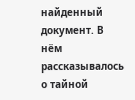найденный документ. В нём рассказывалось о тайной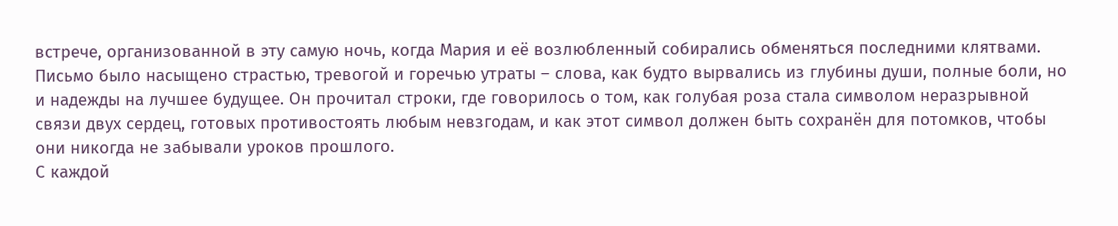встрече, организованной в эту самую ночь, когда Мария и её возлюбленный собирались обменяться последними клятвами. Письмо было насыщено страстью, тревогой и горечью утраты – слова, как будто вырвались из глубины души, полные боли, но и надежды на лучшее будущее. Он прочитал строки, где говорилось о том, как голубая роза стала символом неразрывной связи двух сердец, готовых противостоять любым невзгодам, и как этот символ должен быть сохранён для потомков, чтобы они никогда не забывали уроков прошлого.
С каждой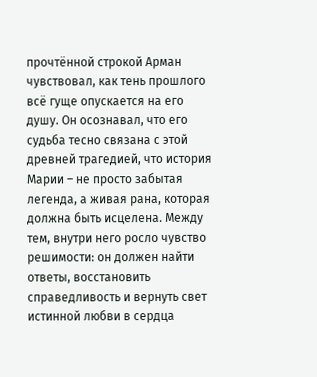прочтённой строкой Арман чувствовал, как тень прошлого всё гуще опускается на его душу. Он осознавал, что его судьба тесно связана с этой древней трагедией, что история Марии – не просто забытая легенда, а живая рана, которая должна быть исцелена. Между тем, внутри него росло чувство решимости: он должен найти ответы, восстановить справедливость и вернуть свет истинной любви в сердца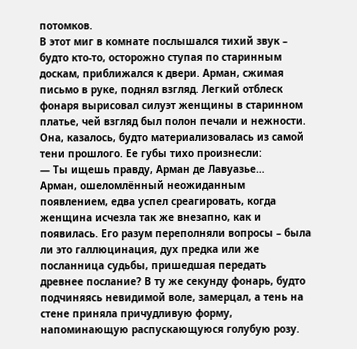потомков.
В этот миг в комнате послышался тихий звук – будто кто-то, осторожно ступая по старинным доскам, приближался к двери. Арман, сжимая письмо в руке, поднял взгляд. Легкий отблеск фонаря вырисовал силуэт женщины в старинном платье, чей взгляд был полон печали и нежности. Она, казалось, будто материализовалась из самой тени прошлого. Ее губы тихо произнесли:
— Ты ищешь правду, Арман де Лавуазье…
Арман, ошеломлённый неожиданным появлением, едва успел среагировать, когда женщина исчезла так же внезапно, как и появилась. Его разум переполняли вопросы – была ли это галлюцинация, дух предка или же посланница судьбы, пришедшая передать древнее послание? В ту же секунду фонарь, будто подчиняясь невидимой воле, замерцал, а тень на стене приняла причудливую форму, напоминающую распускающуюся голубую розу.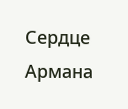Сердце Армана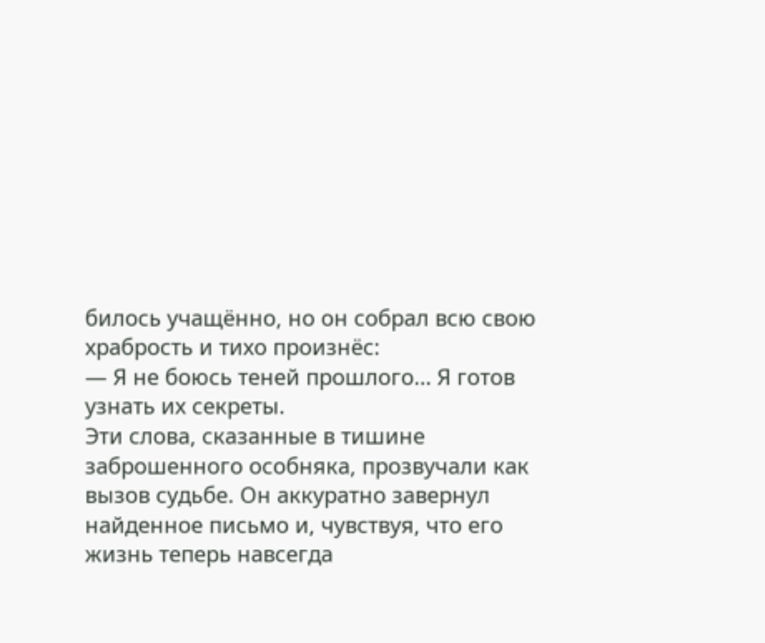билось учащённо, но он собрал всю свою храбрость и тихо произнёс:
— Я не боюсь теней прошлого… Я готов узнать их секреты.
Эти слова, сказанные в тишине заброшенного особняка, прозвучали как вызов судьбе. Он аккуратно завернул найденное письмо и, чувствуя, что его жизнь теперь навсегда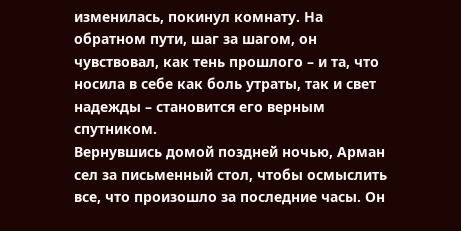изменилась, покинул комнату. На обратном пути, шаг за шагом, он чувствовал, как тень прошлого – и та, что носила в себе как боль утраты, так и свет надежды – становится его верным спутником.
Вернувшись домой поздней ночью, Арман сел за письменный стол, чтобы осмыслить все, что произошло за последние часы. Он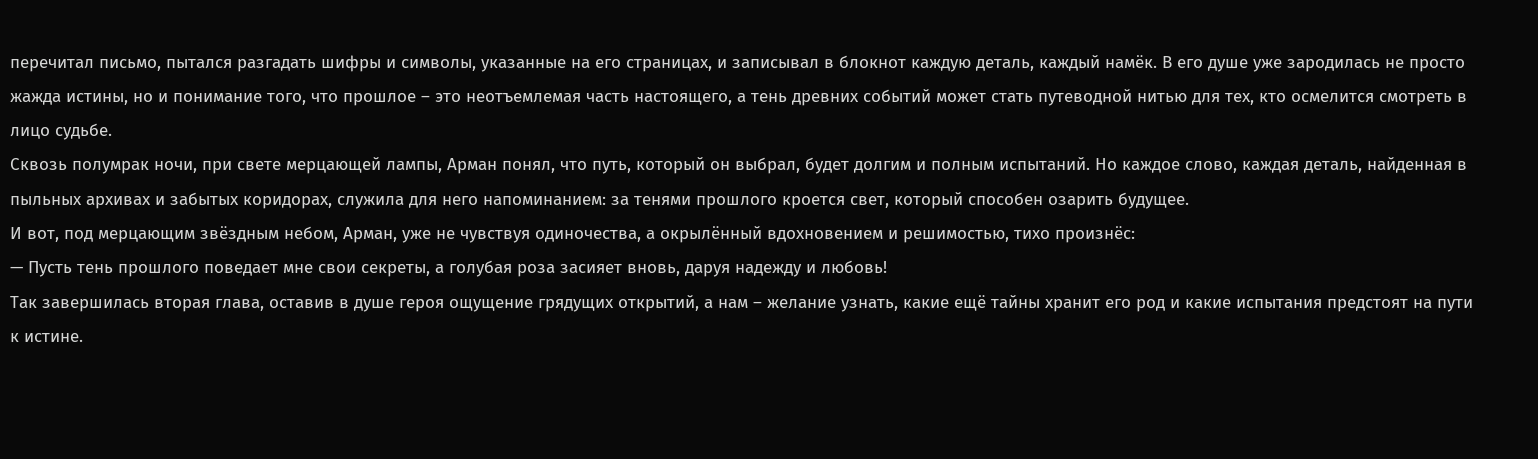перечитал письмо, пытался разгадать шифры и символы, указанные на его страницах, и записывал в блокнот каждую деталь, каждый намёк. В его душе уже зародилась не просто жажда истины, но и понимание того, что прошлое – это неотъемлемая часть настоящего, а тень древних событий может стать путеводной нитью для тех, кто осмелится смотреть в лицо судьбе.
Сквозь полумрак ночи, при свете мерцающей лампы, Арман понял, что путь, который он выбрал, будет долгим и полным испытаний. Но каждое слово, каждая деталь, найденная в пыльных архивах и забытых коридорах, служила для него напоминанием: за тенями прошлого кроется свет, который способен озарить будущее.
И вот, под мерцающим звёздным небом, Арман, уже не чувствуя одиночества, а окрылённый вдохновением и решимостью, тихо произнёс:
— Пусть тень прошлого поведает мне свои секреты, а голубая роза засияет вновь, даруя надежду и любовь!
Так завершилась вторая глава, оставив в душе героя ощущение грядущих открытий, а нам – желание узнать, какие ещё тайны хранит его род и какие испытания предстоят на пути к истине.